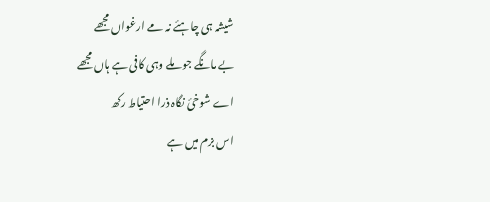شیشہ ہی چاہئے نہ مے ارغواں مجھے
بے مانگے جو ملے وہی کافی ہے ہاں مجھے
اے شوخئ نگاہ ذرا احتیاط رکھ
اس بزم میں ہے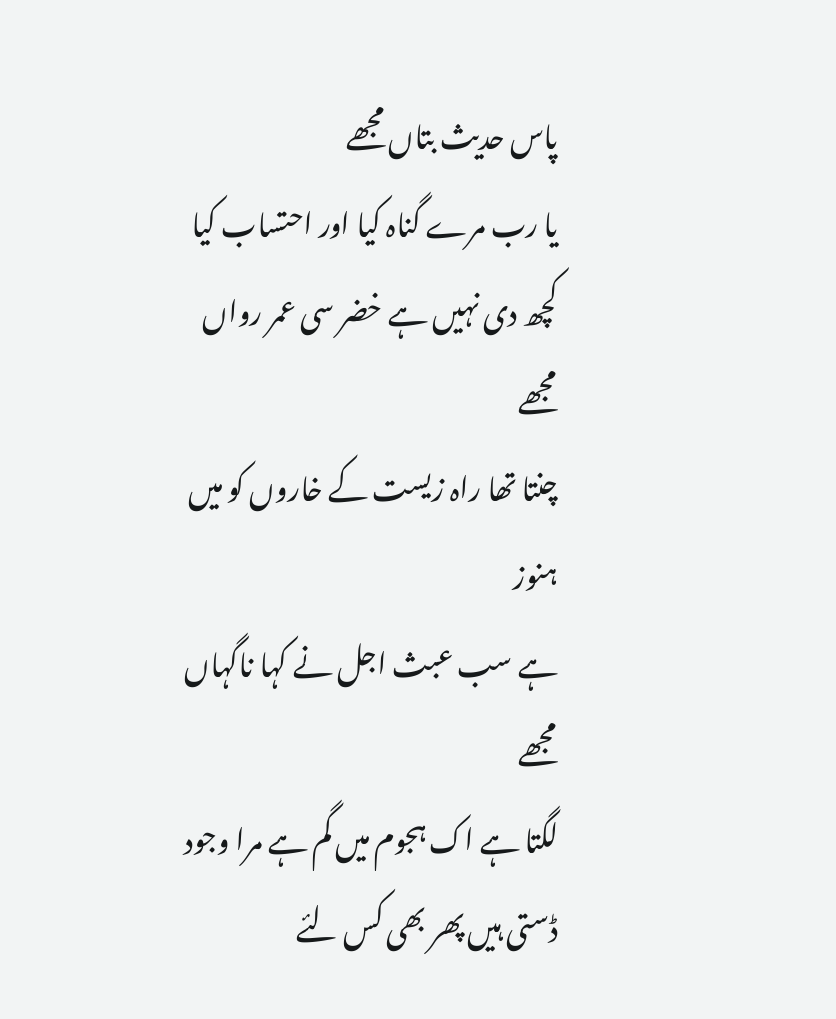پاس حدیث بتاں مجھے
یا رب مرے گناہ کیا اور احتساب کیا
کچھ دی نہیں ہے خضر سی عمر رواں مجھے
چنتا تھا راہ زیست کے خاروں کو میں ہنوز
ہے سب عبث اجل نے کہا ناگہاں مجھے
لگتا ہے اک ہجوم میں گم ہے مرا وجود
ڈستی ہیں پھر بھی کس لئے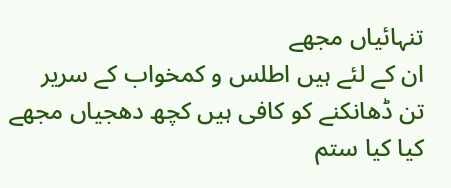تنہائیاں مجھے
ان کے لئے ہیں اطلس و کمخواب کے سریر
تن ڈھانکنے کو کافی ہیں کچھ دھجیاں مجھے
کیا کیا ستم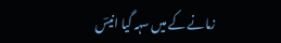زمانے کے میں سہہ گیا انیسؔ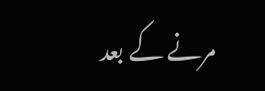مرنے کے بعد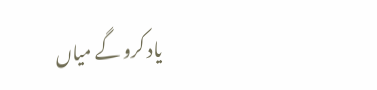یاد کرو گے میاں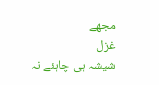مجھے
غزل
شیشہ ہی چاہئے نہ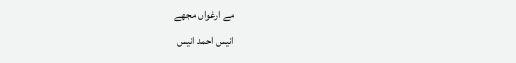مے ارغواں مجھے
انیس احمد انیس